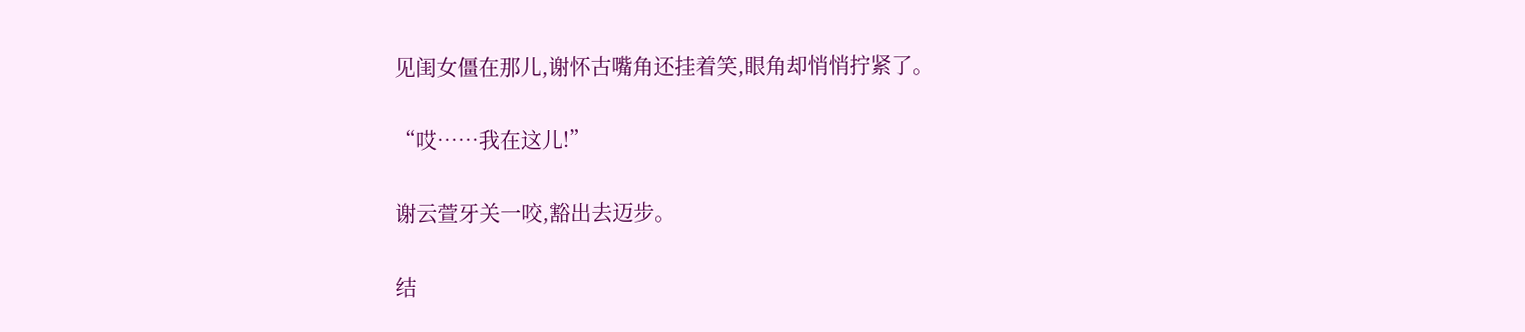见闺女僵在那儿,谢怀古嘴角还挂着笑,眼角却悄悄拧紧了。

“哎……我在这儿!”

谢云萱牙关一咬,豁出去迈步。

结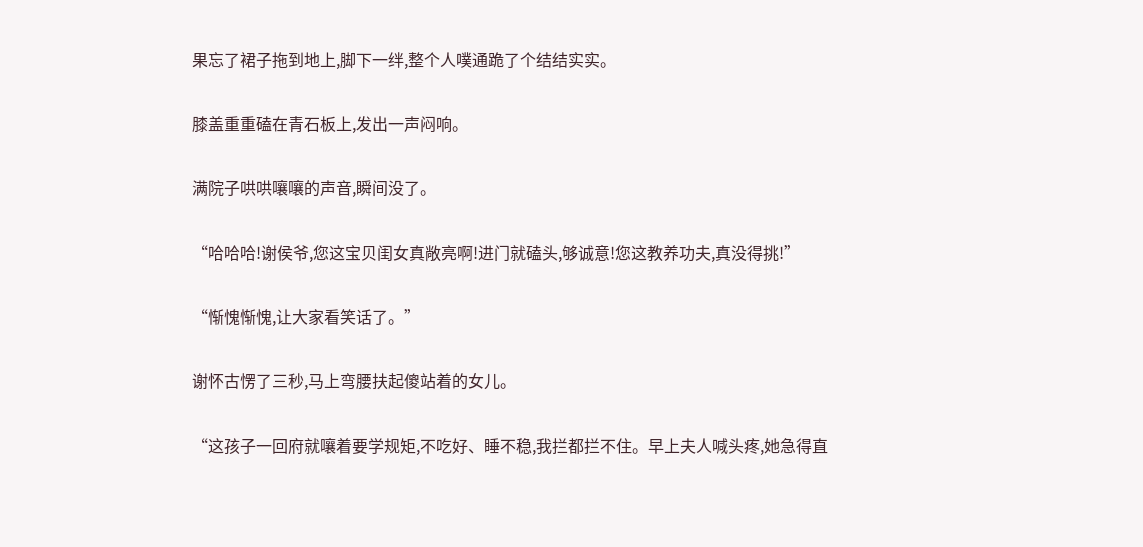果忘了裙子拖到地上,脚下一绊,整个人噗通跪了个结结实实。

膝盖重重磕在青石板上,发出一声闷响。

满院子哄哄嚷嚷的声音,瞬间没了。

“哈哈哈!谢侯爷,您这宝贝闺女真敞亮啊!进门就磕头,够诚意!您这教养功夫,真没得挑!”

“惭愧惭愧,让大家看笑话了。”

谢怀古愣了三秒,马上弯腰扶起傻站着的女儿。

“这孩子一回府就嚷着要学规矩,不吃好、睡不稳,我拦都拦不住。早上夫人喊头疼,她急得直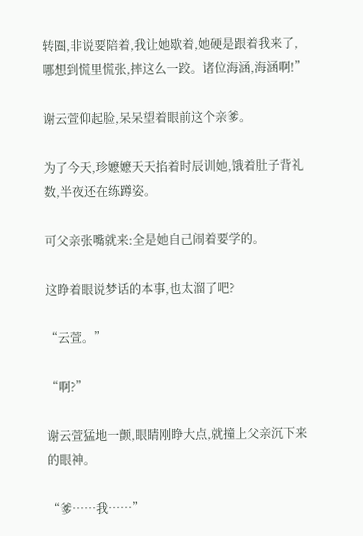转圈,非说要陪着,我让她歇着,她硬是跟着我来了,哪想到慌里慌张,摔这么一跤。诸位海涵,海涵啊!”

谢云萱仰起脸,呆呆望着眼前这个亲爹。

为了今天,珍嬷嬷天天掐着时辰训她,饿着肚子背礼数,半夜还在练蹲姿。

可父亲张嘴就来:全是她自己闹着要学的。

这睁着眼说梦话的本事,也太溜了吧?

“云萱。”

“啊?”

谢云萱猛地一颤,眼睛刚睁大点,就撞上父亲沉下来的眼神。

“爹……我……”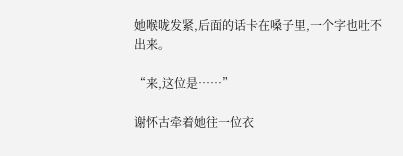她喉咙发紧,后面的话卡在嗓子里,一个字也吐不出来。

“来,这位是……”

谢怀古牵着她往一位衣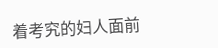着考究的妇人面前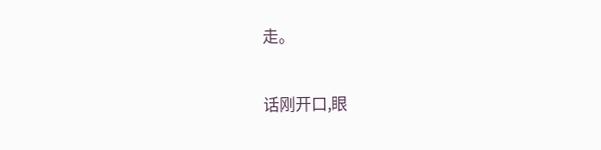走。

话刚开口,眼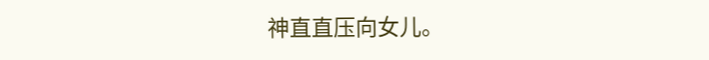神直直压向女儿。